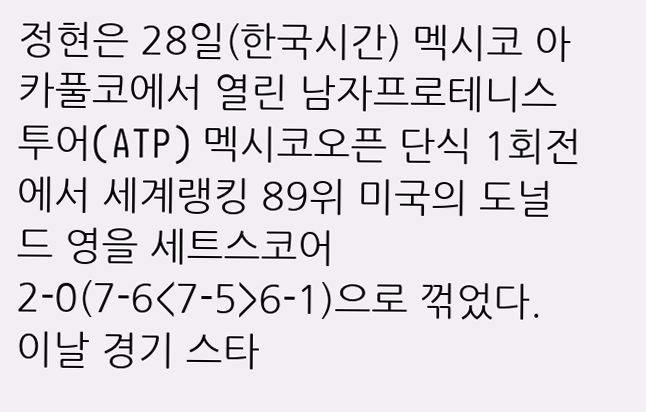정현은 28일(한국시간) 멕시코 아카풀코에서 열린 남자프로테니스투어(ATP) 멕시코오픈 단식 1회전에서 세계랭킹 89위 미국의 도널드 영을 세트스코어 2-0(7-6<7-5>6-1)으로 꺾었다.
이날 경기 스타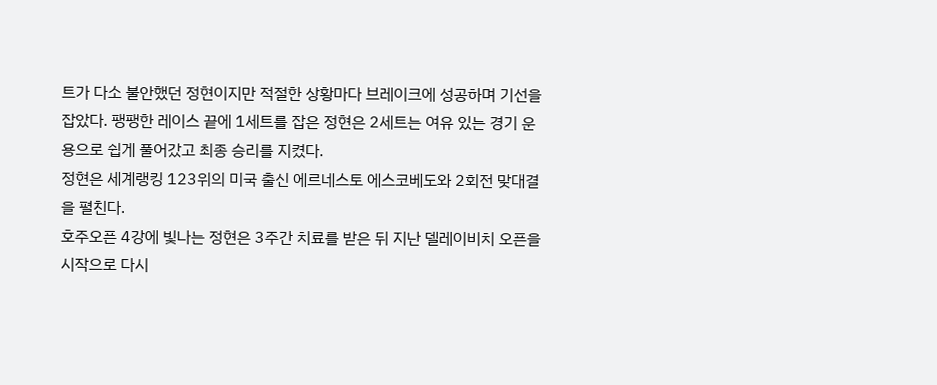트가 다소 불안했던 정현이지만 적절한 상황마다 브레이크에 성공하며 기선을 잡았다. 팽팽한 레이스 끝에 1세트를 잡은 정현은 2세트는 여유 있는 경기 운용으로 쉽게 풀어갔고 최종 승리를 지켰다.
정현은 세계랭킹 123위의 미국 출신 에르네스토 에스코베도와 2회전 맞대결을 펼친다.
호주오픈 4강에 빛나는 정현은 3주간 치료를 받은 뒤 지난 델레이비치 오픈을 시작으로 다시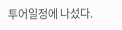투어일정에 나섰다.